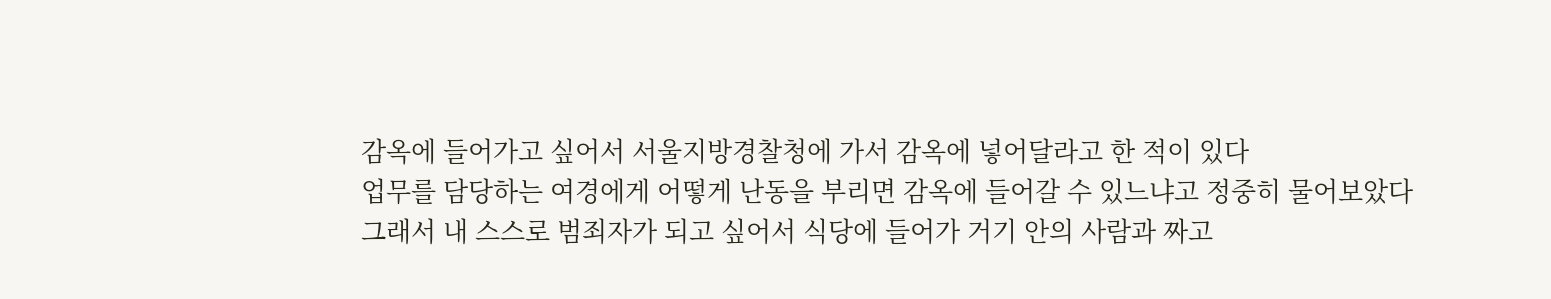감옥에 들어가고 싶어서 서울지방경찰청에 가서 감옥에 넣어달라고 한 적이 있다
업무를 담당하는 여경에게 어떻게 난동을 부리면 감옥에 들어갈 수 있느냐고 정중히 물어보았다
그래서 내 스스로 범죄자가 되고 싶어서 식당에 들어가 거기 안의 사람과 짜고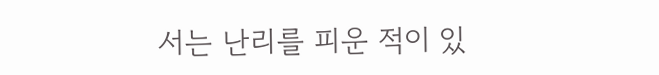서는 난리를 피운 적이 있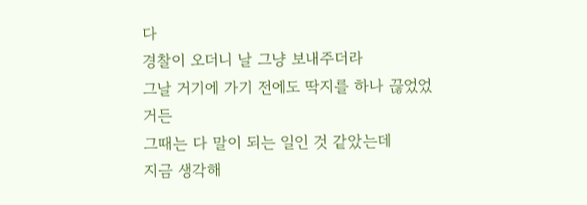다
경찰이 오더니 날 그냥 보내주더라
그날 거기에 가기 전에도 딱지를 하나 끊었었거든
그때는 다 말이 되는 일인 것 같았는데
지금 생각해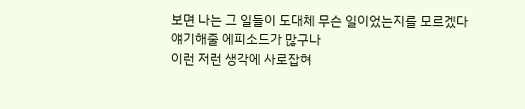보면 나는 그 일들이 도대체 무슨 일이었는지를 모르겠다
얘기해줄 에피소드가 많구나
이런 저런 생각에 사로잡혀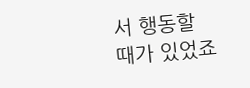서 행동할 때가 있었죠